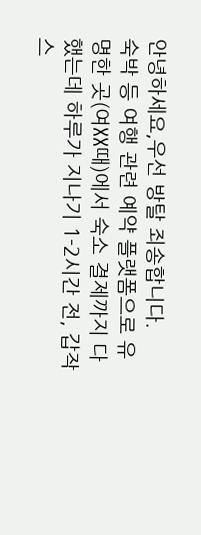안녕하세요,우선 방탈 죄송합니다.
숙박 등 여행 관련 예약 플랫폼으로 유명한 곳(여XX때)에서 숙소 결제까지 다했는데 하루가 지나기 1-2시간 전, 갑작스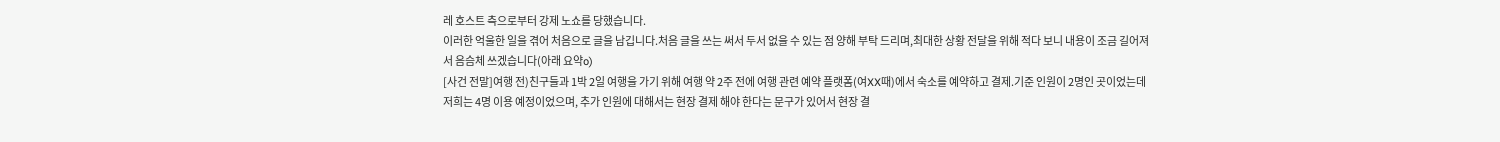레 호스트 측으로부터 강제 노쇼를 당했습니다.
이러한 억울한 일을 겪어 처음으로 글을 남깁니다.처음 글을 쓰는 써서 두서 없을 수 있는 점 양해 부탁 드리며,최대한 상황 전달을 위해 적다 보니 내용이 조금 길어져서 음슴체 쓰겠습니다(아래 요약o)
[사건 전말]여행 전)친구들과 1박 2일 여행을 가기 위해 여행 약 2주 전에 여행 관련 예약 플랫폼(여XX때)에서 숙소를 예약하고 결제.기준 인원이 2명인 곳이었는데 저희는 4명 이용 예정이었으며, 추가 인원에 대해서는 현장 결제 해야 한다는 문구가 있어서 현장 결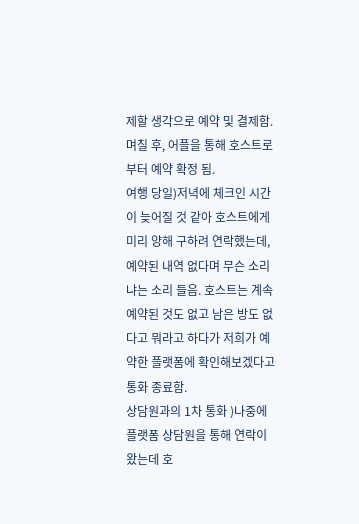제할 생각으로 예약 및 결제함.며칠 후, 어플을 통해 호스트로부터 예약 확정 됨.
여행 당일)저녁에 체크인 시간이 늦어질 것 같아 호스트에게 미리 양해 구하려 연락했는데, 예약된 내역 없다며 무슨 소리냐는 소리 들음. 호스트는 계속 예약된 것도 없고 남은 방도 없다고 뭐라고 하다가 저희가 예약한 플랫폼에 확인해보겠다고 통화 종료함.
상담원과의 1차 통화 )나중에 플랫폼 상담원을 통해 연락이 왔는데 호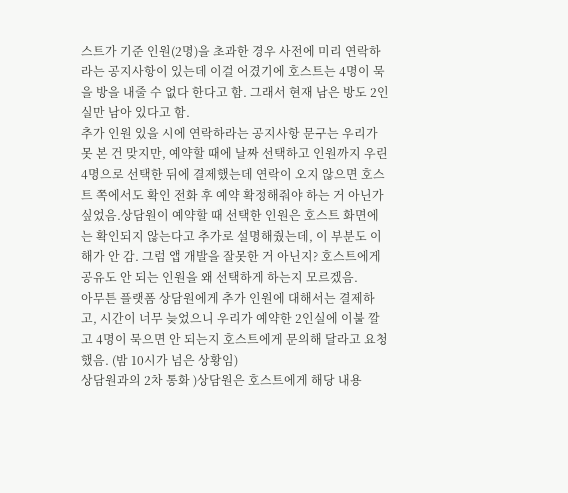스트가 기준 인원(2명)을 초과한 경우 사전에 미리 연락하라는 공지사항이 있는데 이걸 어겼기에 호스트는 4명이 묵을 방을 내줄 수 없다 한다고 함. 그래서 현재 남은 방도 2인실만 남아 있다고 함.
추가 인원 있을 시에 연락하라는 공지사항 문구는 우리가 못 본 건 맞지만, 예약할 때에 날짜 선택하고 인원까지 우린 4명으로 선택한 뒤에 결제했는데 연락이 오지 않으면 호스트 쪽에서도 확인 전화 후 예약 확정해줘야 하는 거 아닌가 싶었음.상담원이 예약할 때 선택한 인원은 호스트 화면에는 확인되지 않는다고 추가로 설명해줬는데, 이 부분도 이해가 안 감. 그럼 앱 개발을 잘못한 거 아닌지? 호스트에게 공유도 안 되는 인원을 왜 선택하게 하는지 모르겠음.
아무튼 플랫폼 상담원에게 추가 인원에 대해서는 결제하고, 시간이 너무 늦었으니 우리가 예약한 2인실에 이불 깔고 4명이 묵으면 안 되는지 호스트에게 문의해 달라고 요청했음. (밤 10시가 넘은 상황임)
상담원과의 2차 통화 )상담원은 호스트에게 해당 내용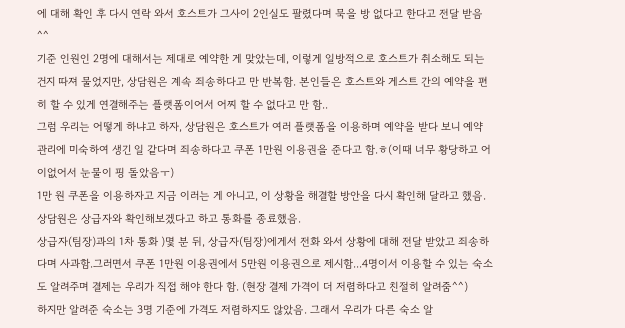에 대해 확인 후 다시 연락 와서 호스트가 그사이 2인실도 팔렸다며 묵을 방 없다고 한다고 전달 받음^^
기준 인원인 2명에 대해서는 제대로 예약한 게 맞았는데, 이렇게 일방적으로 호스트가 취소해도 되는 건지 따져 물었지만, 상담원은 계속 죄송하다고 만 반복함. 본인들은 호스트와 게스트 간의 예약을 편히 할 수 있게 연결해주는 플랫폼이어서 어찌 할 수 없다고 만 함..
그럼 우리는 어떻게 하냐고 하자, 상담원은 호스트가 여러 플랫폼을 이용하며 예약을 받다 보니 예약 관리에 미숙하여 생긴 일 같다며 죄송하다고 쿠폰 1만원 이용권을 준다고 함.ㅎ(이때 너무 황당하고 어이없어서 눈물이 핑 돌았음ㅜ)
1만 원 쿠폰을 이용하자고 지금 이러는 게 아니고, 이 상황을 해결할 방안을 다시 확인해 달라고 했음. 상담원은 상급자와 확인해보겠다고 하고 통화를 종료했음.
상급자(팀장)과의 1차 통화 )몇 분 뒤, 상급자(팀장)에게서 전화 와서 상황에 대해 전달 받았고 죄송하다며 사과함.그러면서 쿠폰 1만원 이용권에서 5만원 이용권으로 제시함...4명이서 이용할 수 있는 숙소도 알려주며 결제는 우리가 직접 해야 한다 함. (현장 결제 가격이 더 저렴하다고 친절히 알려줌^^)
하지만 알려준 숙소는 3명 기준에 가격도 저렴하지도 않았음. 그래서 우리가 다른 숙소 알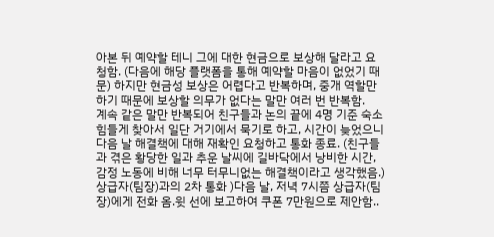아본 뒤 예약할 테니 그에 대한 현금으로 보상해 달라고 요청함. (다음에 해당 플랫폼을 통해 예약할 마음이 없었기 때문) 하지만 현금성 보상은 어렵다고 반복하며, 중개 역할만 하기 때문에 보상할 의무가 없다는 말만 여러 번 반복함.
계속 같은 말만 반복되어 친구들과 논의 끝에 4명 기준 숙소 힘들게 찾아서 일단 거기에서 묵기로 하고, 시간이 늦었으니 다음 날 해결책에 대해 재확인 요청하고 통화 종료. (친구들과 겪은 황당한 일과 추운 날씨에 길바닥에서 낭비한 시간, 감정 노동에 비해 너무 터무니없는 해결책이라고 생각했음.)
상급자(팀장)과의 2차 통화 )다음 날, 저녁 7시쯤 상급자(팀장)에게 전화 옴.윗 선에 보고하여 쿠폰 7만원으로 제안함..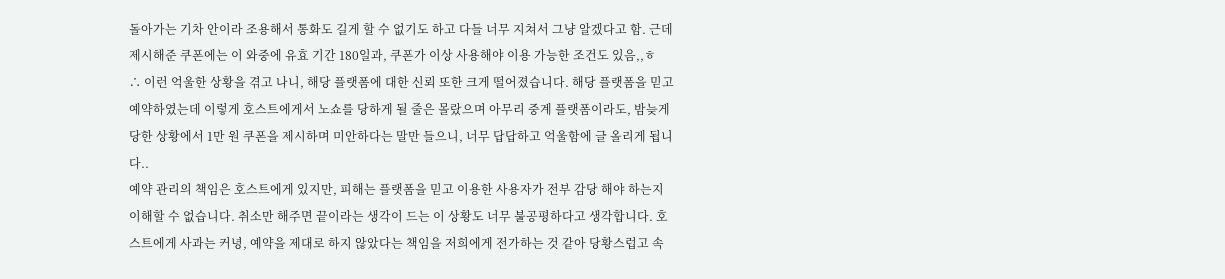돌아가는 기차 안이라 조용해서 통화도 길게 할 수 없기도 하고 다들 너무 지쳐서 그냥 알겠다고 함. 근데 제시해준 쿠폰에는 이 와중에 유효 기간 180일과, 쿠폰가 이상 사용해야 이용 가능한 조건도 있음,,ㅎ
∴ 이런 억울한 상황을 겪고 나니, 해당 플랫폼에 대한 신뢰 또한 크게 떨어졌습니다. 해당 플랫폼을 믿고 예약하였는데 이렇게 호스트에게서 노쇼를 당하게 될 줄은 몰랐으며 아무리 중계 플랫폼이라도, 밤늦게 당한 상황에서 1만 원 쿠폰을 제시하며 미안하다는 말만 들으니, 너무 답답하고 억울함에 글 올리게 됩니다..
예약 관리의 책임은 호스트에게 있지만, 피해는 플랫폼을 믿고 이용한 사용자가 전부 감당 해야 하는지 이해할 수 없습니다. 취소만 해주면 끝이라는 생각이 드는 이 상황도 너무 불공평하다고 생각합니다. 호스트에게 사과는 커녕, 예약을 제대로 하지 않았다는 책임을 저희에게 전가하는 것 같아 당황스럽고 속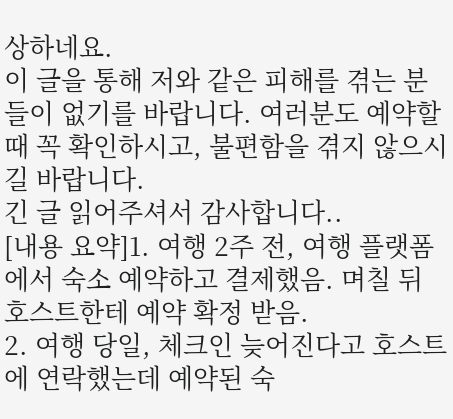상하네요.
이 글을 통해 저와 같은 피해를 겪는 분들이 없기를 바랍니다. 여러분도 예약할 때 꼭 확인하시고, 불편함을 겪지 않으시길 바랍니다.
긴 글 읽어주셔서 감사합니다..
[내용 요약]1. 여행 2주 전, 여행 플랫폼에서 숙소 예약하고 결제했음. 며칠 뒤 호스트한테 예약 확정 받음.
2. 여행 당일, 체크인 늦어진다고 호스트에 연락했는데 예약된 숙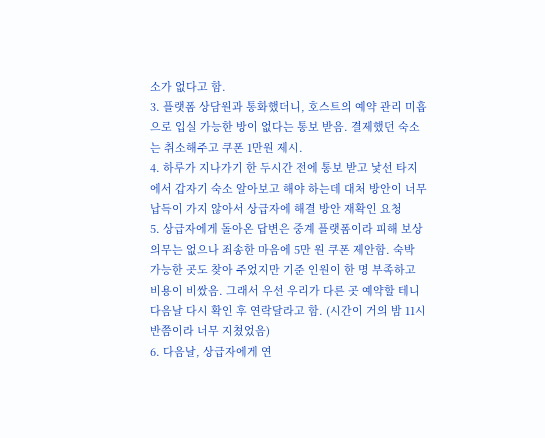소가 없다고 함.
3. 플랫폼 상담원과 통화했더니, 호스트의 예약 관리 미흡으로 입실 가능한 방이 없다는 통보 받음. 결제했던 숙소는 취소해주고 쿠폰 1만원 제시.
4. 하루가 지나가기 한 두시간 전에 통보 받고 낯선 타지에서 갑자기 숙소 알아보고 해야 하는데 대처 방안이 너무 납득이 가지 않아서 상급자에 해결 방안 재확인 요청
5. 상급자에게 돌아온 답변은 중계 플랫폼이라 피해 보상 의무는 없으나 죄송한 마음에 5만 원 쿠폰 제안함. 숙박 가능한 곳도 찾아 주었지만 기준 인원이 한 명 부족하고 비용이 비쌌음. 그래서 우선 우리가 다른 곳 예약할 테니 다음날 다시 확인 후 연락달라고 함. (시간이 거의 밤 11시 반쯤이라 너무 지쳤었음)
6. 다음날, 상급자에게 연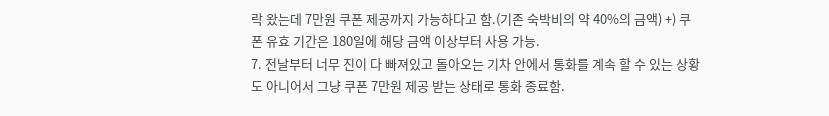락 왔는데 7만원 쿠폰 제공까지 가능하다고 함.(기존 숙박비의 약 40%의 금액) +) 쿠폰 유효 기간은 180일에 해당 금액 이상부터 사용 가능.
7. 전날부터 너무 진이 다 빠져있고 돌아오는 기차 안에서 통화를 계속 할 수 있는 상황도 아니어서 그냥 쿠폰 7만원 제공 받는 상태로 통화 종료함.